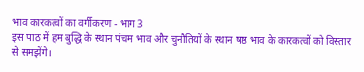भाव कारकत्वों का वर्गीकरण - भाग 3
इस पाठ में हम बुद्धि के स्थान पंचम भाव और चुनौतियों के स्थान षष्ठ भाव के कारकत्वों को विस्तार से समझेंगे।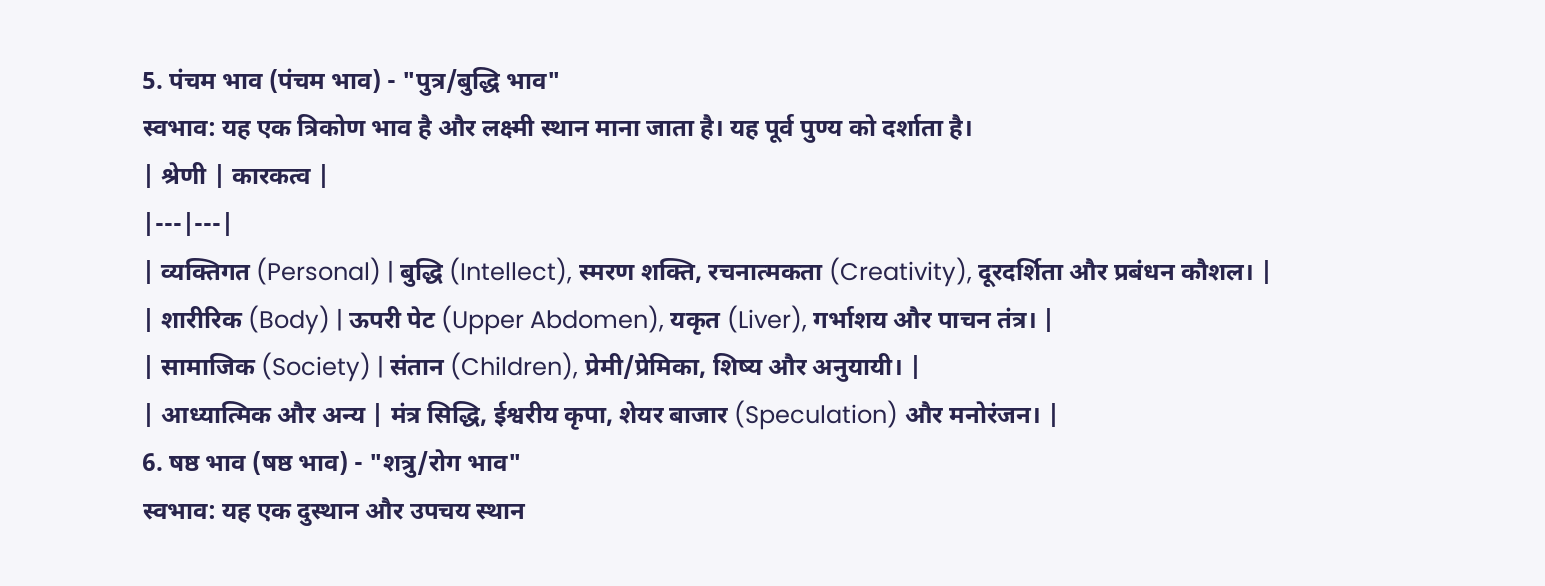5. पंचम भाव (पंचम भाव) - "पुत्र/बुद्धि भाव"
स्वभाव: यह एक त्रिकोण भाव है और लक्ष्मी स्थान माना जाता है। यह पूर्व पुण्य को दर्शाता है।
| श्रेणी | कारकत्व |
|---|---|
| व्यक्तिगत (Personal) | बुद्धि (Intellect), स्मरण शक्ति, रचनात्मकता (Creativity), दूरदर्शिता और प्रबंधन कौशल। |
| शारीरिक (Body) | ऊपरी पेट (Upper Abdomen), यकृत (Liver), गर्भाशय और पाचन तंत्र। |
| सामाजिक (Society) | संतान (Children), प्रेमी/प्रेमिका, शिष्य और अनुयायी। |
| आध्यात्मिक और अन्य | मंत्र सिद्धि, ईश्वरीय कृपा, शेयर बाजार (Speculation) और मनोरंजन। |
6. षष्ठ भाव (षष्ठ भाव) - "शत्रु/रोग भाव"
स्वभाव: यह एक दुस्थान और उपचय स्थान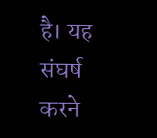है। यह संघर्ष करने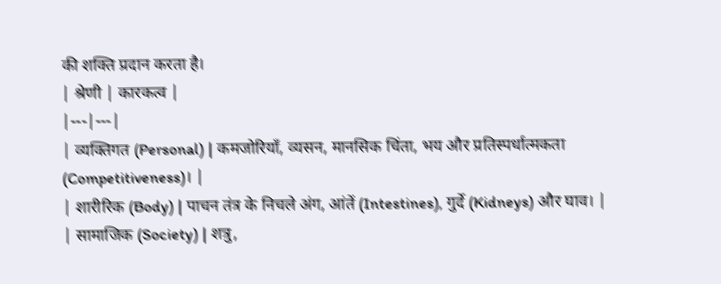की शक्ति प्रदान करता है।
| श्रेणी | कारकत्व |
|---|---|
| व्यक्तिगत (Personal) | कमजोरियाँ, व्यसन, मानसिक चिंता, भय और प्रतिस्पर्धात्मकता (Competitiveness)। |
| शारीरिक (Body) | पाचन तंत्र के निचले अंग, आंतें (Intestines), गुर्दे (Kidneys) और घाव। |
| सामाजिक (Society) | शत्रु,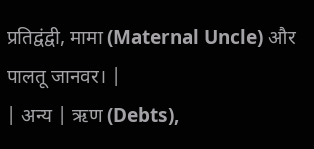प्रतिद्वंद्वी, मामा (Maternal Uncle) और पालतू जानवर। |
| अन्य | ऋण (Debts),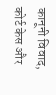कानूनी विवाद, कोर्ट केस और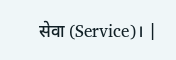सेवा (Service)। |